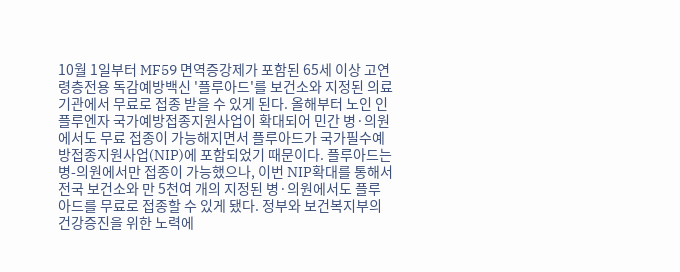10월 1일부터 MF59 면역증강제가 포함된 65세 이상 고연령층전용 독감예방백신 '플루아드'를 보건소와 지정된 의료기관에서 무료로 접종 받을 수 있게 된다. 올해부터 노인 인플루엔자 국가예방접종지원사업이 확대되어 민간 병·의원에서도 무료 접종이 가능해지면서 플루아드가 국가필수예방접종지원사업(NIP)에 포함되었기 때문이다. 플루아드는 병-의원에서만 접종이 가능했으나, 이번 NIP확대를 통해서 전국 보건소와 만 5천여 개의 지정된 병·의원에서도 플루아드를 무료로 접종할 수 있게 됐다. 정부와 보건복지부의 건강증진을 위한 노력에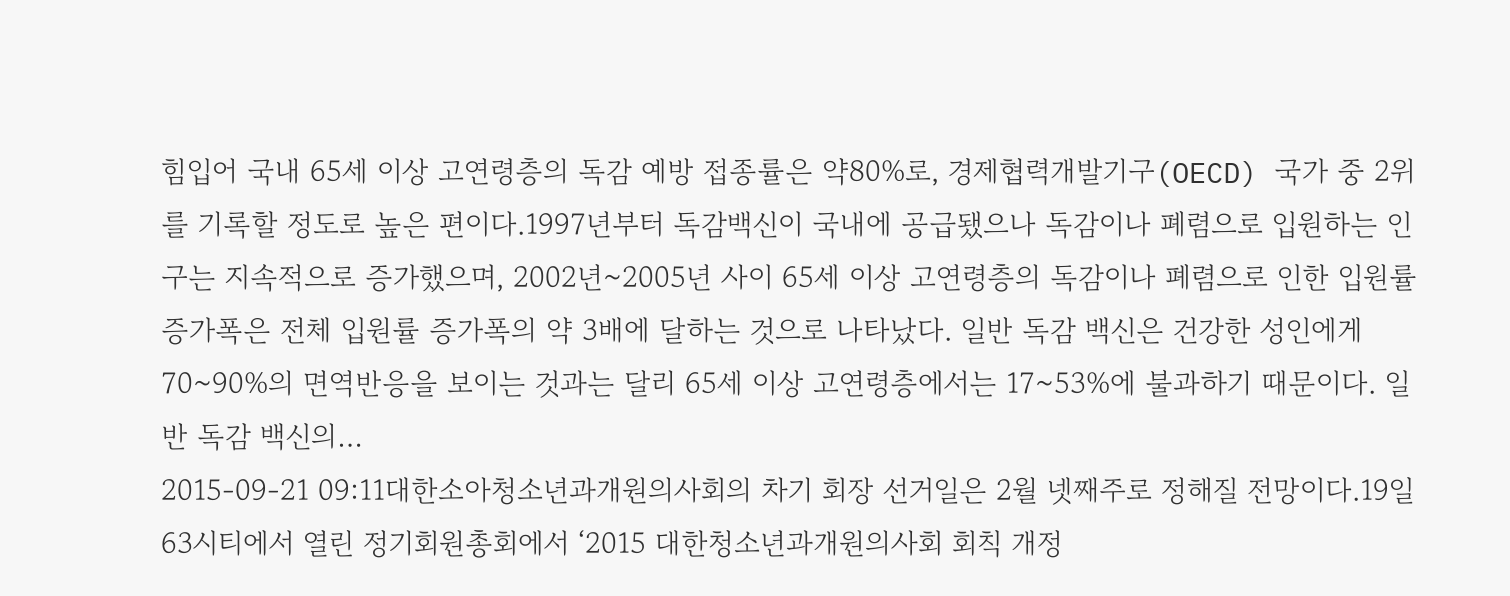힘입어 국내 65세 이상 고연령층의 독감 예방 접종률은 약80%로, 경제협력개발기구(OECD) 국가 중 2위를 기록할 정도로 높은 편이다.1997년부터 독감백신이 국내에 공급됐으나 독감이나 폐렴으로 입원하는 인구는 지속적으로 증가했으며, 2002년~2005년 사이 65세 이상 고연령층의 독감이나 폐렴으로 인한 입원률 증가폭은 전체 입원률 증가폭의 약 3배에 달하는 것으로 나타났다. 일반 독감 백신은 건강한 성인에게 70~90%의 면역반응을 보이는 것과는 달리 65세 이상 고연령층에서는 17~53%에 불과하기 때문이다. 일반 독감 백신의…
2015-09-21 09:11대한소아청소년과개원의사회의 차기 회장 선거일은 2월 넷째주로 정해질 전망이다.19일 63시티에서 열린 정기회원총회에서 ‘2015 대한청소년과개원의사회 회칙 개정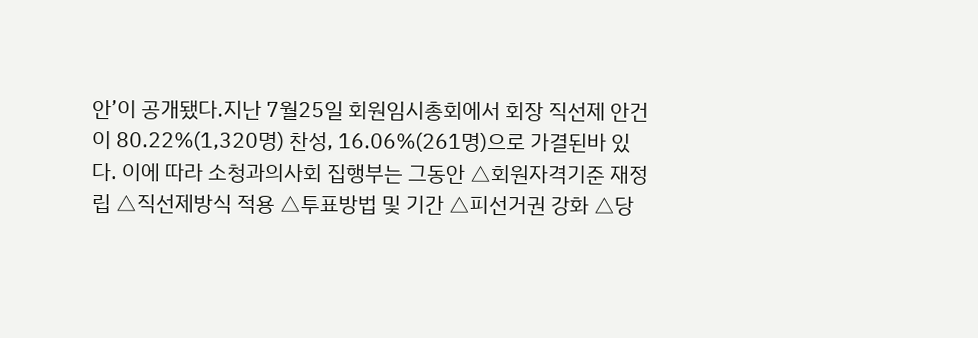안’이 공개됐다.지난 7월25일 회원임시총회에서 회장 직선제 안건이 80.22%(1,320명) 찬성, 16.06%(261명)으로 가결된바 있다. 이에 따라 소청과의사회 집행부는 그동안 △회원자격기준 재정립 △직선제방식 적용 △투표방법 및 기간 △피선거권 강화 △당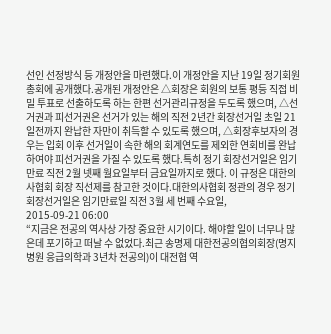선인 선정방식 등 개정안을 마련했다.이 개정안을 지난 19일 정기회원총회에 공개했다.공개된 개정안은 △회장은 회원의 보통 평등 직접 비밀 투표로 선출하도록 하는 한편 선거관리규정을 두도록 했으며, △선거권과 피선거권은 선거가 있는 해의 직전 2년간 회장선거일 초일 21일전까지 완납한 자만이 취득할 수 있도록 했으며, △회장후보자의 경우는 입회 이후 선거일이 속한 해의 회계연도를 제외한 연회비를 완납하여야 피선거권을 가질 수 있도록 했다.특히 정기 회장선거일은 임기만료 직전 2월 넷째 월요일부터 금요일까지로 했다. 이 규정은 대한의사협회 회장 직선제를 참고한 것이다.대한의사협회 정관의 경우 정기 회장선거일은 임기만료일 직전 3월 세 번째 수요일,
2015-09-21 06:00
“지금은 전공의 역사상 가장 중요한 시기이다. 해야할 일이 너무나 많은데 포기하고 떠날 수 없었다.최근 송명제 대한전공의협의회장(명지병원 응급의학과 3년차 전공의)이 대전협 역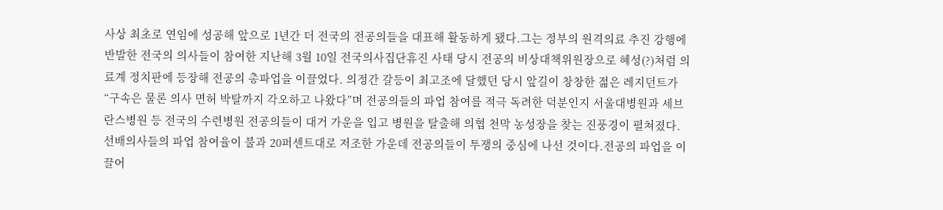사상 최초로 연임에 성공해 앞으로 1년간 더 전국의 전공의들을 대표해 활동하게 됐다.그는 정부의 원격의료 추진 강행에 반발한 전국의 의사들이 참여한 지난해 3월 10일 전국의사집단휴진 사태 당시 전공의 비상대책위원장으로 혜성(?)처럼 의료계 정치판에 등장해 전공의 총파업을 이끌었다. 의정간 갈등이 최고조에 달했던 당시 앞길이 창창한 젊은 레지던트가 “구속은 물론 의사 면허 박탈까지 각오하고 나왔다”며 전공의들의 파업 참여를 적극 독려한 덕분인지 서울대병원과 세브란스병원 등 전국의 수련병원 전공의들이 대거 가운을 입고 병원을 탈출해 의협 천막 농성장을 찾는 진풍경이 펼쳐졌다. 선배의사들의 파업 참여율이 불과 20퍼센트대로 저조한 가운데 전공의들이 투쟁의 중심에 나선 것이다.전공의 파업을 이끌어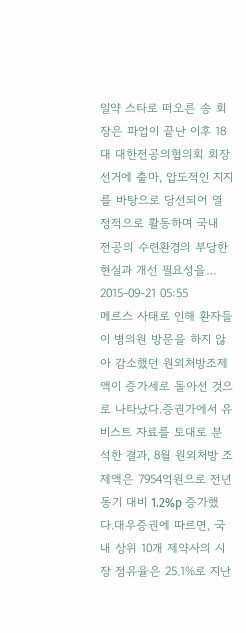일약 스타로 떠오른 송 회장은 파업이 끝난 이후 18대 대한전공의협의회 회장 선거에 출마, 압도적인 지지를 바탕으로 당선되어 열정적으로 활동하며 국내 전공의 수련환경의 부당한 현실과 개선 필요성을…
2015-09-21 05:55
메르스 사태로 인해 환자들이 병의원 방문을 하지 않아 감소했던 원외처방조제액이 증가세로 돌아선 것으로 나타났다.증권가에서 유비스트 자료를 토대로 분석한 결과, 8월 원외처방 조제액은 7954억원으로 전년동기 대비 1.2%p 증가했다.대우증권에 따르면, 국내 상위 10개 제약사의 시장 점유율은 25.1%로 지난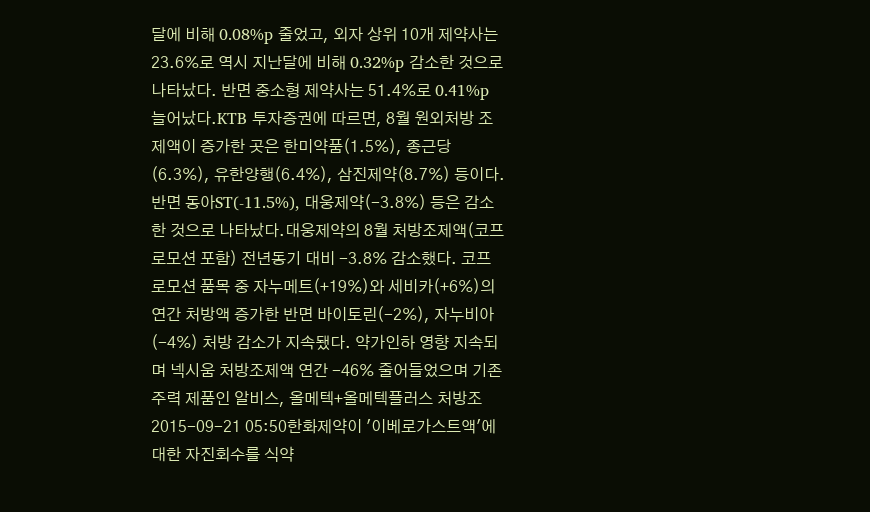달에 비해 0.08%p 줄었고, 외자 상위 10개 제약사는 23.6%로 역시 지난달에 비해 0.32%p 감소한 것으로 나타났다. 반면 중소형 제약사는 51.4%로 0.41%p 늘어났다.KTB 투자증권에 따르면, 8월 원외처방 조제액이 증가한 곳은 한미약품(1.5%), 종근당(6.3%), 유한양행(6.4%), 삼진제약(8.7%) 등이다. 반면 동아ST(-11.5%), 대웅제약(-3.8%) 등은 감소한 것으로 나타났다.대웅제약의 8월 처방조제액(코프로모션 포함) 전년동기 대비 -3.8% 감소했다. 코프로모션 품목 중 자누메트(+19%)와 세비카(+6%)의 연간 처방액 증가한 반면 바이토린(-2%), 자누비아(-4%) 처방 감소가 지속됐다. 약가인하 영향 지속되며 넥시움 처방조제액 연간 -46% 줄어들었으며 기존 주력 제품인 알비스, 올메텍+올메텍플러스 처방조
2015-09-21 05:50한화제약이 '이베로가스트액'에 대한 자진회수를 식약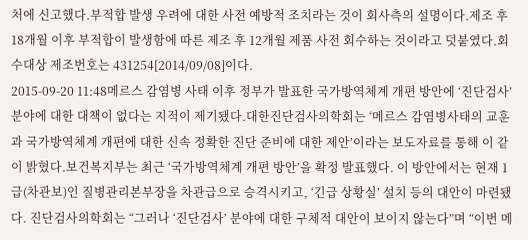처에 신고했다.부적합 발생 우려에 대한 사전 예방적 조치라는 것이 회사측의 설명이다.제조 후 18개월 이후 부적합이 발생함에 따른 제조 후 12개월 제품 사전 회수하는 것이라고 덧붙였다.회수대상 제조번호는 431254[2014/09/08]이다.
2015-09-20 11:48메르스 감염병 사태 이후 정부가 발표한 국가방역체계 개편 방안에 ‘진단검사’ 분야에 대한 대책이 없다는 지적이 제기됐다.대한진단검사의학회는 ‘메르스 감염병사태의 교훈과 국가방역체계 개편에 대한 신속 정확한 진단 준비에 대한 제안’이라는 보도자료를 통해 이 같이 밝혔다.보건복지부는 최근 ‘국가방역체계 개편 방안’을 확정 발표했다. 이 방안에서는 현재 1급(차관보)인 질병관리본부장을 차관급으로 승격시키고, ‘긴급 상황실’ 설치 등의 대안이 마련됐다. 진단검사의학회는 “그러나 ‘진단검사’ 분야에 대한 구체적 대안이 보이지 않는다”며 “이번 메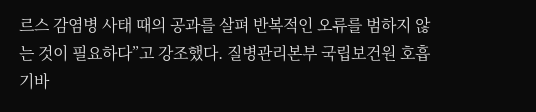르스 감염병 사태 때의 공과를 살펴 반복적인 오류를 범하지 않는 것이 필요하다”고 강조했다. 질병관리본부 국립보건원 호흡기바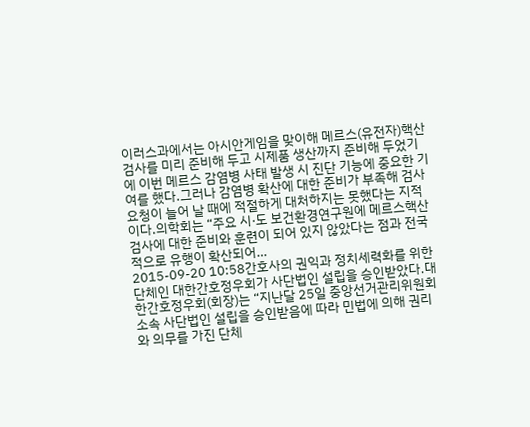이러스과에서는 아시안게임을 맞이해 메르스(유전자)핵산검사를 미리 준비해 두고 시제품 생산까지 준비해 두었기에 이번 메르스 감염병 사태 발생 시 진단 기능에 중요한 기여를 했다.그러나 감염병 확산에 대한 준비가 부족해 검사 요청이 늘어 날 때에 적절하게 대처하지는 못했다는 지적이다.의학회는 “주요 시·도 보건환경연구원에 메르스핵산검사에 대한 준비와 훈련이 되어 있지 않았다는 점과 전국적으로 유행이 확산되어…
2015-09-20 10:58간호사의 권익과 정치세력화를 위한 단체인 대한간호정우회가 사단법인 설립을 승인받았다.대한간호정우회(회장)는 “지난달 25일 중앙선거관리위원회 소속 사단법인 설립을 승인받음에 따라 민법에 의해 권리와 의무를 가진 단체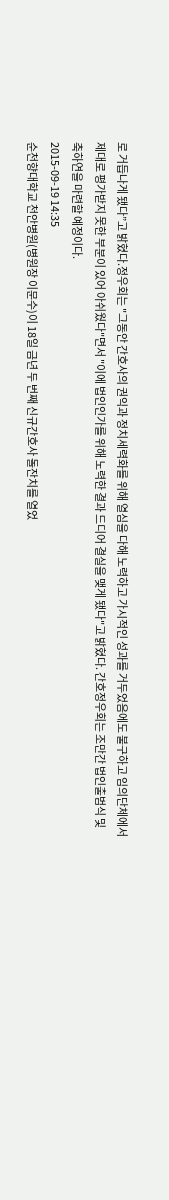로 거듭나게 됐다”고 밝혔다.정우회는 "그동안 간호사의 권익과 정치세력화를 위해 열심을 다해 노력하고 가시적인 성과를 거두었음에도 불구하고 임의단체에서 제대로 평가받지 못한 부분이 있어 아쉬웠다"면서 "이에 법인인가를 위해 노력한 결과 드디어 결실을 맺게 됐다"고 밝혔다. 간호정우회는 조만간 법인출범식 및 축하연을 마련할 예정이다.
2015-09-19 14:35
순천향대학교 천안병원(병원장 이문수)이 18일 금년 두 번째 신규간호사 돌잔치를 열었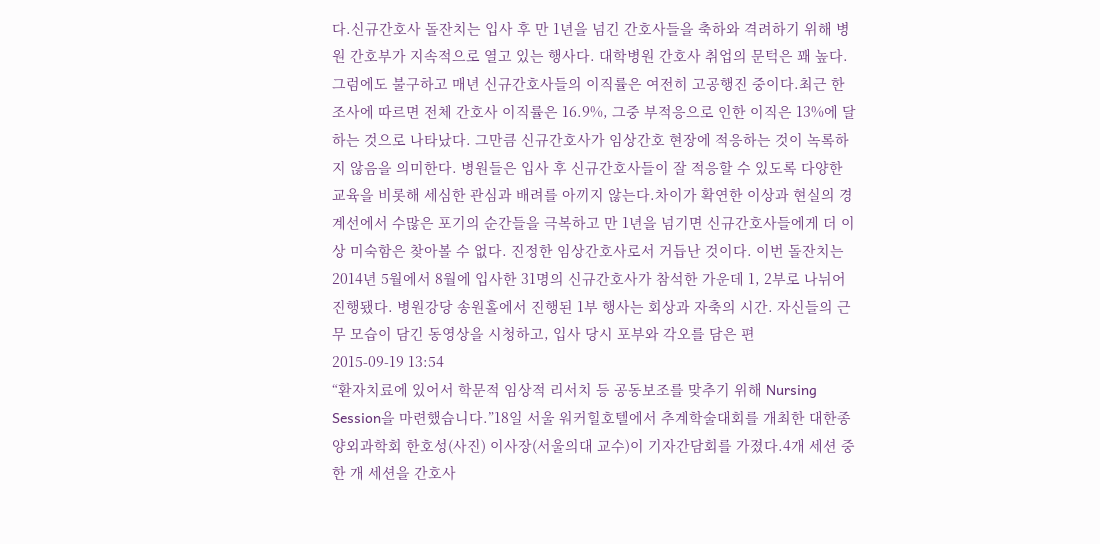다.신규간호사 돌잔치는 입사 후 만 1년을 넘긴 간호사들을 축하와 격려하기 위해 병원 간호부가 지속적으로 열고 있는 행사다. 대학병원 간호사 취업의 문턱은 꽤 높다. 그럼에도 불구하고 매년 신규간호사들의 이직률은 여전히 고공행진 중이다.최근 한 조사에 따르면 전체 간호사 이직률은 16.9%, 그중 부적응으로 인한 이직은 13%에 달하는 것으로 나타났다. 그만큼 신규간호사가 임상간호 현장에 적응하는 것이 녹록하지 않음을 의미한다. 병원들은 입사 후 신규간호사들이 잘 적응할 수 있도록 다양한 교육을 비롯해 세심한 관심과 배려를 아끼지 않는다.차이가 확연한 이상과 현실의 경계선에서 수많은 포기의 순간들을 극복하고 만 1년을 넘기면 신규간호사들에게 더 이상 미숙함은 찾아볼 수 없다. 진정한 임상간호사로서 거듭난 것이다. 이번 돌잔치는 2014년 5월에서 8월에 입사한 31명의 신규간호사가 참석한 가운데 1, 2부로 나뉘어 진행됐다. 병원강당 송원홀에서 진행된 1부 행사는 회상과 자축의 시간. 자신들의 근무 모습이 담긴 동영상을 시청하고, 입사 당시 포부와 각오를 담은 편
2015-09-19 13:54
“환자치료에 있어서 학문적 임상적 리서치 등 공동보조를 맞추기 위해 Nursing Session을 마련했습니다.”18일 서울 워커힐호텔에서 추계학술대회를 개최한 대한종양외과학회 한호성(사진) 이사장(서울의대 교수)이 기자간담회를 가졌다.4개 세션 중 한 개 세션을 간호사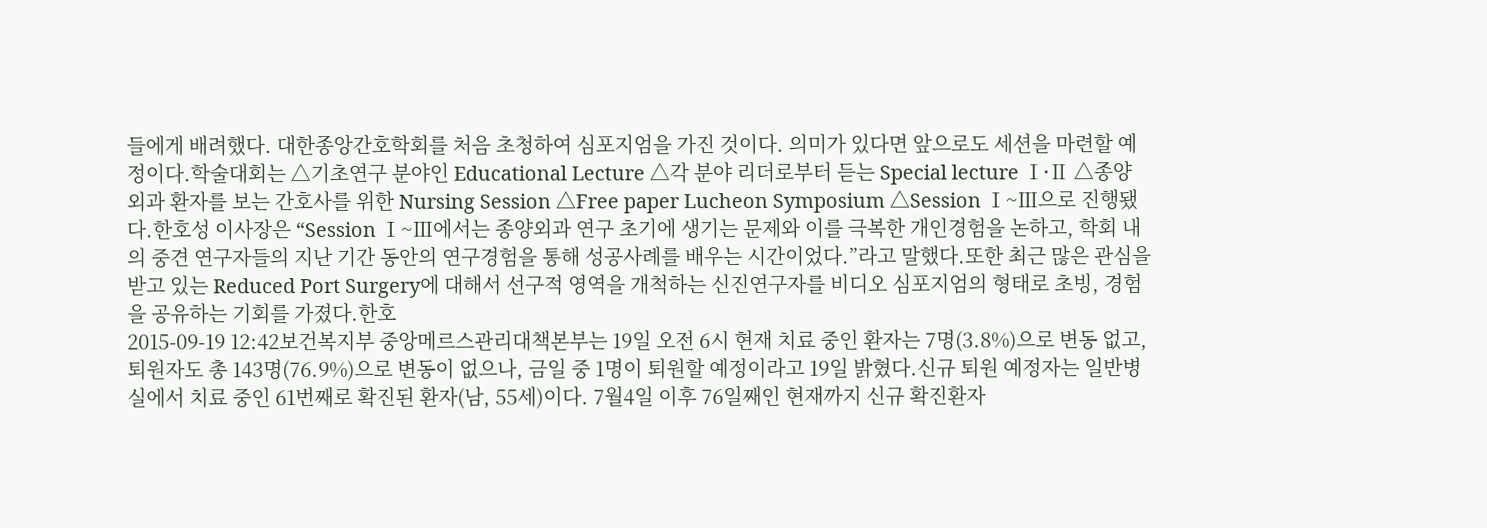들에게 배려했다. 대한종앙간호학회를 처음 초청하여 심포지엄을 가진 것이다. 의미가 있다면 앞으로도 세션을 마련할 예정이다.학술대회는 △기초연구 분야인 Educational Lecture △각 분야 리더로부터 듣는 Special lecture Ⅰ·Ⅱ △종양외과 환자를 보는 간호사를 위한 Nursing Session △Free paper Lucheon Symposium △Session Ⅰ~Ⅲ으로 진행됐다.한호성 이사장은 “Session Ⅰ~Ⅲ에서는 종양외과 연구 초기에 생기는 문제와 이를 극복한 개인경험을 논하고, 학회 내의 중견 연구자들의 지난 기간 동안의 연구경험을 통해 성공사례를 배우는 시간이었다.”라고 말했다.또한 최근 많은 관심을 받고 있는 Reduced Port Surgery에 대해서 선구적 영역을 개척하는 신진연구자를 비디오 심포지엄의 형태로 초빙, 경험을 공유하는 기회를 가졌다.한호
2015-09-19 12:42보건복지부 중앙메르스관리대책본부는 19일 오전 6시 현재 치료 중인 환자는 7명(3.8%)으로 변동 없고, 퇴원자도 총 143명(76.9%)으로 변동이 없으나, 금일 중 1명이 퇴원할 예정이라고 19일 밝혔다.신규 퇴원 예정자는 일반병실에서 치료 중인 61번째로 확진된 환자(남, 55세)이다. 7월4일 이후 76일째인 현재까지 신규 확진환자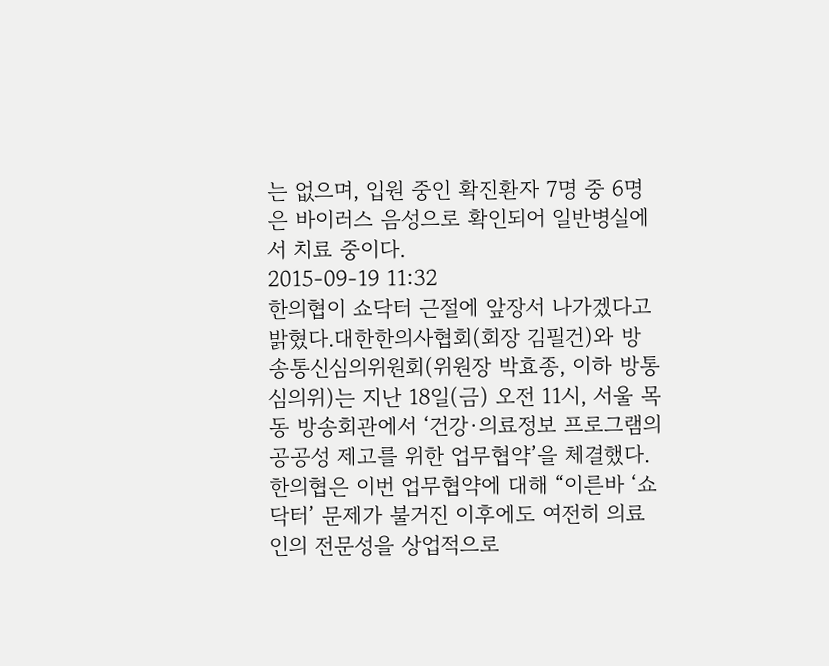는 없으며, 입원 중인 확진환자 7명 중 6명은 바이러스 음성으로 확인되어 일반병실에서 치료 중이다.
2015-09-19 11:32
한의협이 쇼닥터 근절에 앞장서 나가겠다고 밝혔다.대한한의사협회(회장 김필건)와 방송통신심의위원회(위원장 박효종, 이하 방통심의위)는 지난 18일(금) 오전 11시, 서울 목동 방송회관에서 ‘건강·의료정보 프로그램의 공공성 제고를 위한 업무협약’을 체결했다.한의협은 이번 업무협약에 대해 “이른바 ‘쇼닥터’ 문제가 불거진 이후에도 여전히 의료인의 전문성을 상업적으로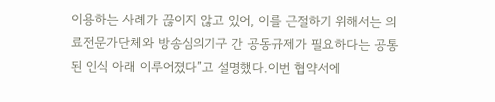이용하는 사례가 끊이지 않고 있어, 이를 근절하기 위해서는 의료전문가단체와 방송심의기구 간 공동규제가 필요하다는 공통된 인식 아래 이루어졌다”고 설명했다.이번 협약서에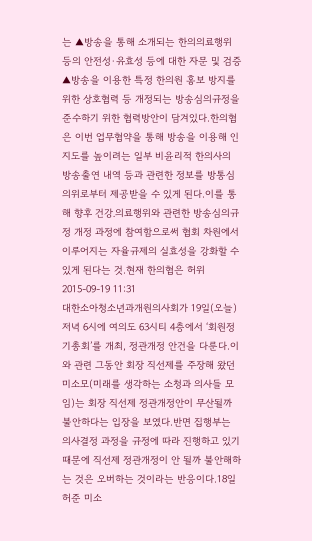는 ▲방송을 통해 소개되는 한의의료행위 등의 안전성·유효성 등에 대한 자문 및 검증 ▲방송을 이용한 특정 한의원 홍보 방지를 위한 상호협력 등 개정되는 방송심의규정을 준수하기 위한 협력방안이 담겨있다.한의협은 이번 업무협약을 통해 방송을 이용해 인지도를 높이려는 일부 비윤리적 한의사의 방송출연 내역 등과 관련한 정보를 방통심의위로부터 제공받을 수 있게 된다.이를 통해 향후 건강․의료행위와 관련한 방송심의규정 개정 과정에 참여함으로써 협회 차원에서 이루어지는 자율규제의 실효성을 강화할 수 있게 된다는 것.현재 한의협은 허위
2015-09-19 11:31
대한소아청소년과개원의사회가 19일(오늘) 저녁 6시에 여의도 63시티 4층에서 ‘회원정기총회’를 개최, 정관개정 안건을 다룬다.이와 관련 그동안 회장 직선제를 주장해 왔던 미소모(미래를 생각하는 소청과 의사들 모임)는 회장 직선제 정관개정안이 무산될까 불안하다는 입장을 보였다.반면 집행부는 의사결정 과정을 규정에 따라 진행하고 있기 때문에 직선제 정관개정이 안 될까 불안해하는 것은 오버하는 것이라는 반응이다.18일 허준 미소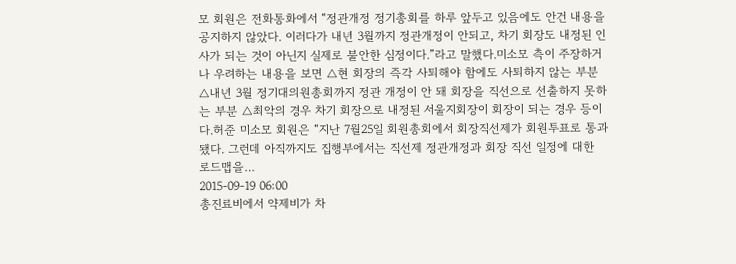모 회원은 전화통화에서 “정관개정 정기총회를 하루 앞두고 있음에도 안건 내용을 공지하지 않았다. 이러다가 내년 3월까지 정관개정이 안되고, 차기 회장도 내정된 인사가 되는 것이 아닌지 실제로 불안한 심정이다.”라고 말했다.미소모 측이 주장하거나 우려하는 내용을 보면 △현 회장의 즉각 사퇴해야 함에도 사퇴하지 않는 부분 △내년 3월 정기대의원총회까지 정관 개정이 안 돼 회장을 직선으로 선출하지 못하는 부분 △최악의 경우 차기 회장으로 내정된 서울지회장이 회장이 되는 경우 등이다.허준 미소모 회원은 “지난 7월25일 회원총회에서 회장직선제가 회원투표로 통과됐다. 그런데 아직까지도 집행부에서는 직선제 정관개정과 회장 직선 일정에 대한 로드맵을…
2015-09-19 06:00
총진료비에서 약제비가 차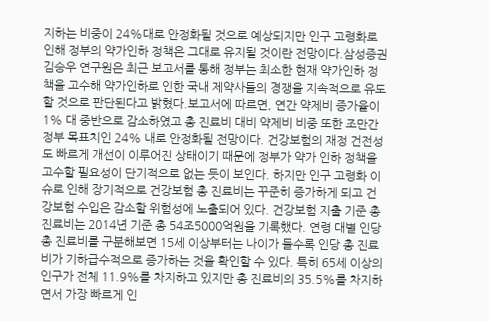지하는 비중이 24%대로 안정화될 것으로 예상되지만 인구 고령화로 인해 정부의 약가인하 정책은 그대로 유지될 것이란 전망이다.삼성증권 김승우 연구원은 최근 보고서를 통해 정부는 최소한 현재 약가인하 정책을 고수해 약가인하로 인한 국내 제약사들의 경쟁을 지속적으로 유도할 것으로 판단된다고 밝혔다.보고서에 따르면, 연간 약제비 증가율이 1% 대 중반으로 감소하였고 총 진료비 대비 약제비 비중 또한 조만간 정부 목표치인 24% 내로 안정화될 전망이다. 건강보험의 재정 건전성도 빠르게 개선이 이루어진 상태이기 때문에 정부가 약가 인하 정책을 고수할 필요성이 단기적으로 없는 듯이 보인다. 하지만 인구 고령화 이슈로 인해 장기적으로 건강보험 총 진료비는 꾸준히 증가하게 되고 건강보험 수입은 감소할 위험성에 노출되어 있다. 건강보험 지출 기준 총 진료비는 2014년 기준 총 54조5000억원을 기록했다. 연령 대별 인당 총 진료비를 구분해보면 15세 이상부터는 나이가 들수록 인당 총 진료비가 기하급수적으로 증가하는 것을 확인할 수 있다. 특히 65세 이상의 인구가 전체 11.9%를 차지하고 있지만 총 진료비의 35.5%를 차지하면서 가장 빠르게 인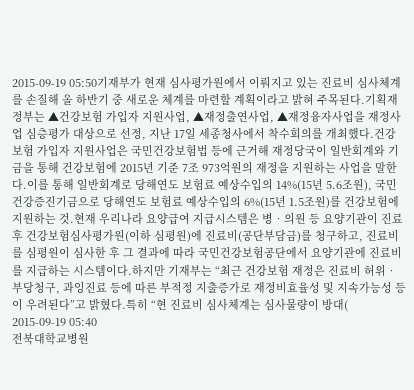2015-09-19 05:50기재부가 현재 심사평가원에서 이뤄지고 있는 진료비 심사체계를 손질해 올 하반기 중 새로운 체계를 마련할 계획이라고 밝혀 주목된다.기획재정부는 ▲건강보험 가입자 지원사업, ▲재정출연사업, ▲재정융자사업을 재정사업 심층평가 대상으로 선정, 지난 17일 세종청사에서 착수회의를 개최했다.건강보험 가입자 지원사업은 국민건강보험법 등에 근거해 재정당국이 일반회계와 기금을 통해 건강보험에 2015년 기준 7조 973억원의 재정을 지원하는 사업을 말한다.이를 통해 일반회계로 당해연도 보험료 예상수입의 14%(15년 5.6조원), 국민건강증진기금으로 당해연도 보험료 예상수입의 6%(15년 1.5조원)를 건강보험에 지원하는 것.현재 우리나라 요양급여 지급시스템은 병‧의원 등 요양기관이 진료 후 건강보험심사평가원(이하 심평원)에 진료비(공단부담금)를 청구하고, 진료비를 심평원이 심사한 후 그 결과에 따라 국민건강보험공단에서 요양기관에 진료비를 지급하는 시스템이다.하지만 기재부는 “최근 건강보험 재정은 진료비 허위‧부당청구, 과잉진료 등에 따른 부적정 지출증가로 재정비효율성 및 지속가능성 등이 우려된다”고 밝혔다.특히 “현 진료비 심사체계는 심사물량이 방대(
2015-09-19 05:40
전북대학교병원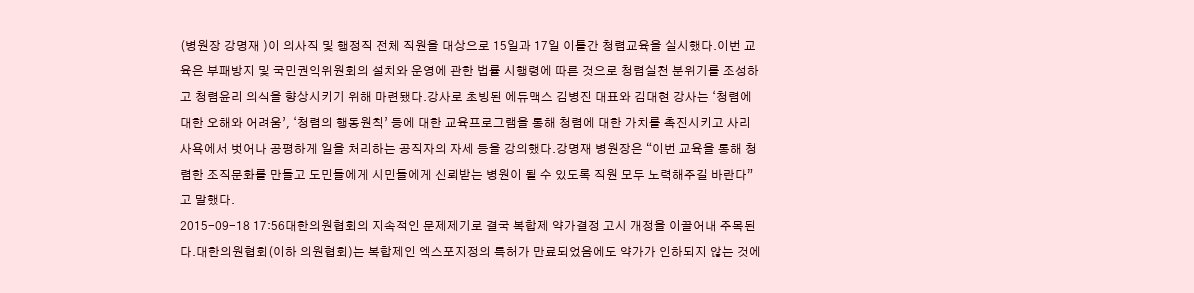(병원장 강명재 )이 의사직 및 행정직 전체 직원을 대상으로 15일과 17일 이틀간 청렴교육을 실시했다.이번 교육은 부패방지 및 국민권익위원회의 설치와 운영에 관한 법률 시행령에 따른 것으로 청렴실천 분위기를 조성하고 청렴윤리 의식을 향상시키기 위해 마련됐다.강사로 초빙된 에듀맥스 김병진 대표와 김대현 강사는 ‘청렴에 대한 오해와 어려움’, ‘청렴의 행동원칙’ 등에 대한 교육프로그램을 통해 청렴에 대한 가치를 촉진시키고 사리사욕에서 벗어나 공평하게 일을 처리하는 공직자의 자세 등을 강의했다.강명재 병원장은 “이번 교육을 통해 청렴한 조직문화를 만들고 도민들에게 시민들에게 신뢰받는 병원이 될 수 있도록 직원 모두 노력해주길 바란다”고 말했다.
2015-09-18 17:56대한의원협회의 지속적인 문제제기로 결국 복합제 약가결정 고시 개정을 이끌어내 주목된다.대한의원협회(이하 의원협회)는 복합제인 엑스포지정의 특허가 만료되었음에도 약가가 인하되지 않는 것에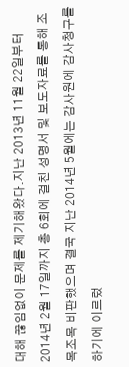대해 끊임없이 문제를 제기해왔다.지난 2013년 11월 22일부터 2014년 2월 17일까지 총 6회에 걸친 성명서 및 보도자료를 통해 조목조목 비판했으며 결국 지난 2014년 5월에는 감사원에 감사청구를 하기에 이르렀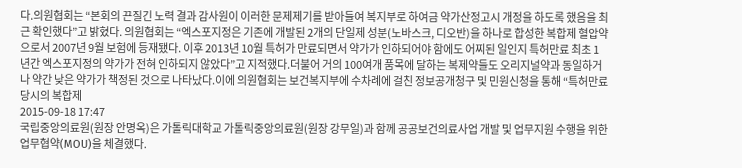다.의원협회는 “본회의 끈질긴 노력 결과 감사원이 이러한 문제제기를 받아들여 복지부로 하여금 약가산정고시 개정을 하도록 했음을 최근 확인했다”고 밝혔다. 의원협회는 “엑스포지정은 기존에 개발된 2개의 단일제 성분(노바스크, 디오반)을 하나로 합성한 복합제 혈압약으로서 2007년 9월 보험에 등재됐다. 이후 2013년 10월 특허가 만료되면서 약가가 인하되어야 함에도 어찌된 일인지 특허만료 최초 1년간 엑스포지정의 약가가 전혀 인하되지 않았다”고 지적했다.더불어 거의 100여개 품목에 달하는 복제약들도 오리지널약과 동일하거나 약간 낮은 약가가 책정된 것으로 나타났다.이에 의원협회는 보건복지부에 수차례에 걸친 정보공개청구 및 민원신청을 통해 “특허만료 당시의 복합제
2015-09-18 17:47
국립중앙의료원(원장 안명옥)은 가톨릭대학교 가톨릭중앙의료원(원장 강무일)과 함께 공공보건의료사업 개발 및 업무지원 수행을 위한 업무협약(MOU)을 체결했다.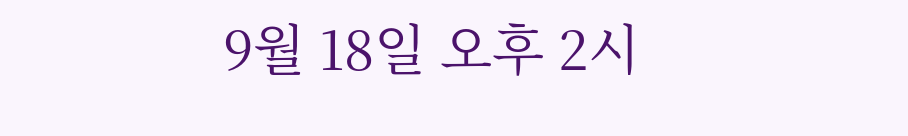9월 18일 오후 2시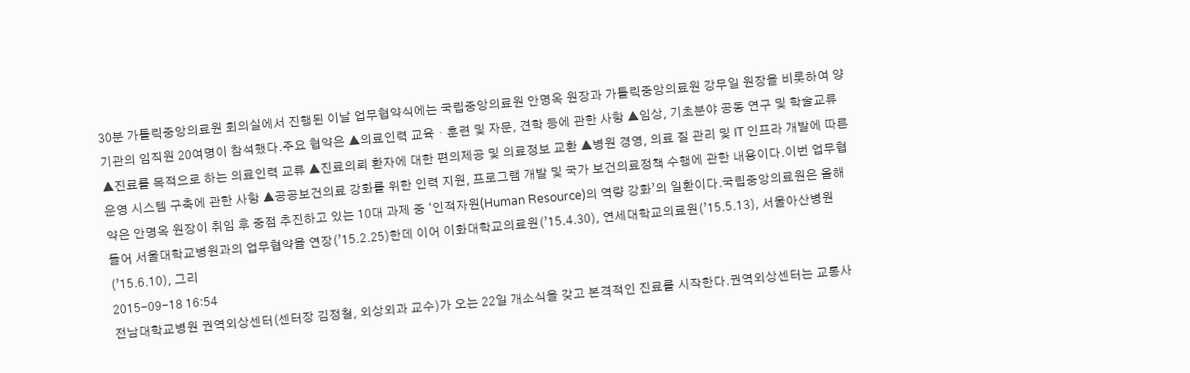30분 가톨릭중앙의료원 회의실에서 진행된 이날 업무협약식에는 국립중앙의료원 안명옥 원장과 가톨릭중앙의료원 강무일 원장을 비롯하여 양 기관의 임직원 20여명이 참석했다.주요 협약은 ▲의료인력 교육・훈련 및 자문, 견학 등에 관한 사항 ▲임상, 기초분야 공동 연구 및 학술교류 ▲진료를 목적으로 하는 의료인력 교류 ▲진료의뢰 환자에 대한 편의제공 및 의료정보 교환 ▲병원 경영, 의료 질 관리 및 IT 인프라 개발에 따른 운영 시스템 구축에 관한 사항 ▲공공보건의료 강화를 위한 인력 지원, 프로그램 개발 및 국가 보건의료정책 수행에 관한 내용이다.이번 업무협약은 안명옥 원장이 취임 후 중점 추진하고 있는 10대 과제 중 ‘인적자원(Human Resource)의 역량 강화’의 일환이다.국립중앙의료원은 올해 들어 서울대학교병원과의 업무협약을 연장(’15.2.25)한데 이어 이화대학교의료원(’15.4.30), 연세대학교의료원(’15.5.13), 서울아산병원(’15.6.10), 그리
2015-09-18 16:54
전남대학교병원 권역외상센터(센터장 김정철, 외상외과 교수)가 오는 22일 개소식을 갖고 본격적인 진료를 시작한다.권역외상센터는 교통사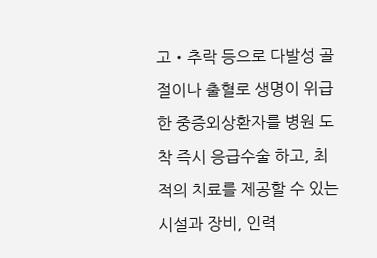고・추락 등으로 다발성 골절이나 출혈로 생명이 위급한 중증외상환자를 병원 도착 즉시 응급수술 하고, 최적의 치료를 제공할 수 있는 시설과 장비, 인력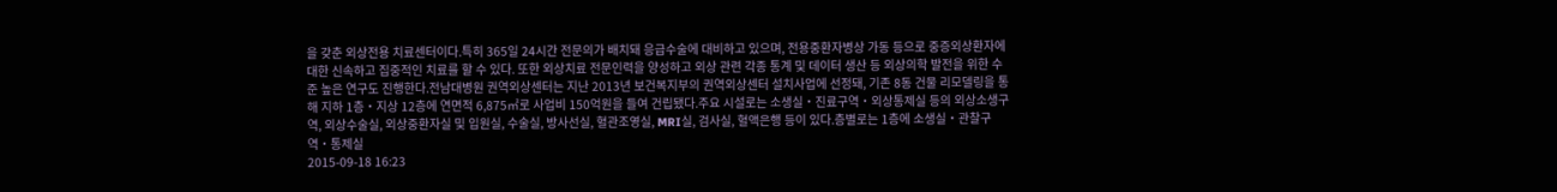을 갖춘 외상전용 치료센터이다.특히 365일 24시간 전문의가 배치돼 응급수술에 대비하고 있으며, 전용중환자병상 가동 등으로 중증외상환자에 대한 신속하고 집중적인 치료를 할 수 있다. 또한 외상치료 전문인력을 양성하고 외상 관련 각종 통계 및 데이터 생산 등 외상의학 발전을 위한 수준 높은 연구도 진행한다.전남대병원 권역외상센터는 지난 2013년 보건복지부의 권역외상센터 설치사업에 선정돼, 기존 8동 건물 리모델링을 통해 지하 1층・지상 12층에 연면적 6,875㎡로 사업비 150억원을 들여 건립됐다.주요 시설로는 소생실・진료구역・외상통제실 등의 외상소생구역, 외상수술실, 외상중환자실 및 입원실, 수술실, 방사선실, 혈관조영실, MRI실, 검사실, 혈액은행 등이 있다.층별로는 1층에 소생실・관찰구역・통제실
2015-09-18 16:23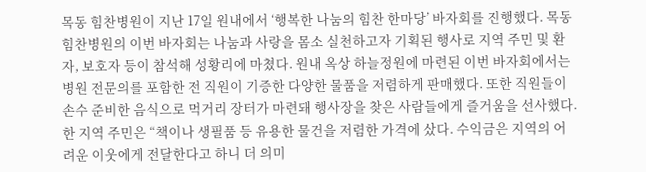목동 힘찬병원이 지난 17일 원내에서 ‘행복한 나눔의 힘찬 한마당’ 바자회를 진행했다. 목동 힘찬병원의 이번 바자회는 나눔과 사랑을 몸소 실천하고자 기획된 행사로 지역 주민 및 환자, 보호자 등이 참석해 성황리에 마쳤다. 원내 옥상 하늘정원에 마련된 이번 바자회에서는 병원 전문의를 포함한 전 직원이 기증한 다양한 물품을 저렴하게 판매했다. 또한 직원들이 손수 준비한 음식으로 먹거리 장터가 마련돼 행사장을 찾은 사람들에게 즐거움을 선사했다.한 지역 주민은 “책이나 생필품 등 유용한 물건을 저렴한 가격에 샀다. 수익금은 지역의 어려운 이웃에게 전달한다고 하니 더 의미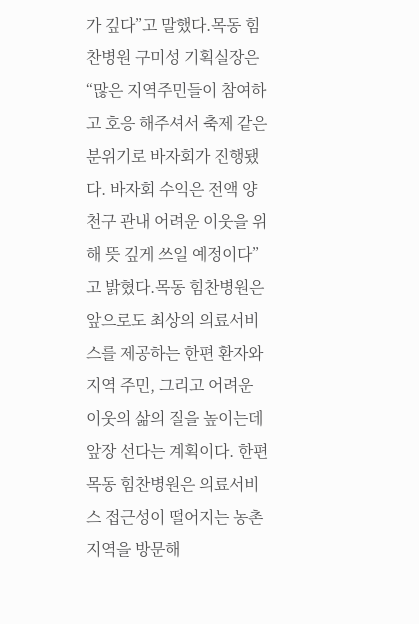가 깊다”고 말했다.목동 힘찬병원 구미성 기획실장은 “많은 지역주민들이 참여하고 호응 해주셔서 축제 같은 분위기로 바자회가 진행됐다. 바자회 수익은 전액 양천구 관내 어려운 이웃을 위해 뜻 깊게 쓰일 예정이다”고 밝혔다.목동 힘찬병원은 앞으로도 최상의 의료서비스를 제공하는 한편 환자와 지역 주민, 그리고 어려운 이웃의 삶의 질을 높이는데 앞장 선다는 계획이다. 한편 목동 힘찬병원은 의료서비스 접근성이 떨어지는 농촌 지역을 방문해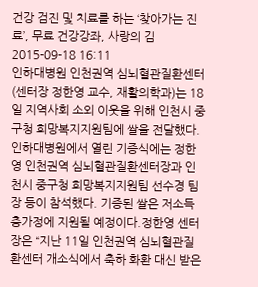건강 검진 및 치료를 하는 ‘찾아가는 진료’, 무료 건강강좌, 사랑의 김
2015-09-18 16:11
인하대병원 인천권역 심뇌혈관질환센터(센터장 정한영 교수, 재활의학과)는 18일 지역사회 소외 이웃을 위해 인천시 중구청 희망복지지원팀에 쌀을 전달했다.인하대병원에서 열린 기증식에는 정한영 인천권역 심뇌혈관질환센터장과 인천시 중구청 희망복지지원팀 선수경 팀장 등이 참석했다. 기증된 쌀은 저소득층가정에 지원될 예정이다.정한영 센터장은 “지난 11일 인천권역 심뇌혈관질환센터 개소식에서 축하 화환 대신 받은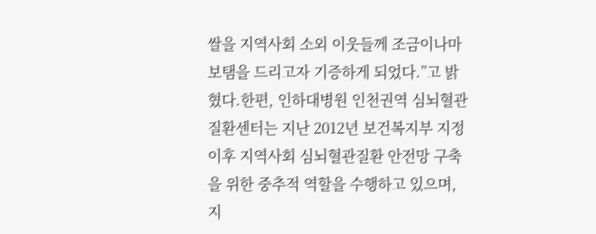쌀을 지역사회 소외 이웃들께 조금이나마 보탬을 드리고자 기증하게 되었다.”고 밝혔다.한편, 인하대병원 인천권역 심뇌혈관질환센터는 지난 2012년 보건복지부 지정 이후 지역사회 심뇌혈관질환 안전망 구축을 위한 중추적 역할을 수행하고 있으며, 지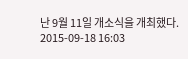난 9월 11일 개소식을 개최했다.
2015-09-18 16:03